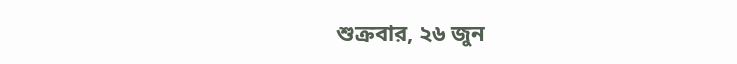শুক্রবার, ২৬ জুন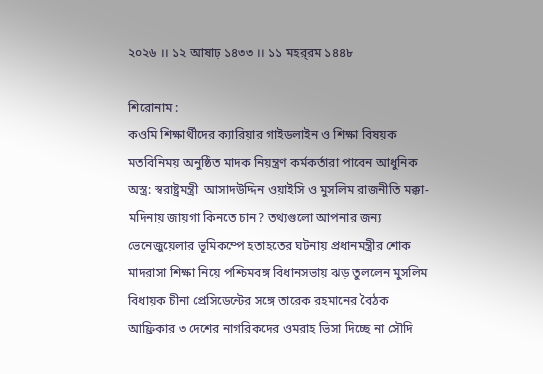২০২৬ ।। ১২ আষাঢ় ১৪৩৩ ।। ১১ মহর্‌রম ১৪৪৮

শিরোনাম :
কওমি শিক্ষার্থীদের ক্যারিয়ার গাইডলাইন ও শিক্ষা বিষয়ক মতবিনিময় অনুষ্ঠিত মাদক নিয়ন্ত্রণ কর্মকর্তারা পাবেন আধুনিক অস্ত্র: স্বরাষ্ট্রমন্ত্রী  আসাদউদ্দিন ওয়াইসি ও মুসলিম রাজনীতি মক্কা-মদিনায় জায়গা কিনতে চান? তথ্যগুলো আপনার জন্য ভেনেজুয়েলার ভূমিকম্পে হতাহতের ঘটনায় প্রধানমন্ত্রীর শোক মাদরাসা শিক্ষা নিয়ে পশ্চিমবঙ্গ বিধানসভায় ঝড় তুললেন মুসলিম বিধায়ক চীনা প্রেসিডেন্টের সঙ্গে তারেক রহমানের বৈঠক আফ্রিকার ৩ দেশের নাগরিকদের ওমরাহ ভিসা দিচ্ছে না সৌদি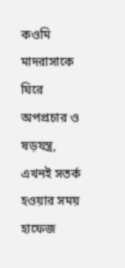কওমি মাদরাসাকে ঘিরে অপপ্রচার ও ষড়যন্ত্র, এখনই সতর্ক হওয়ার সময় হাফেজ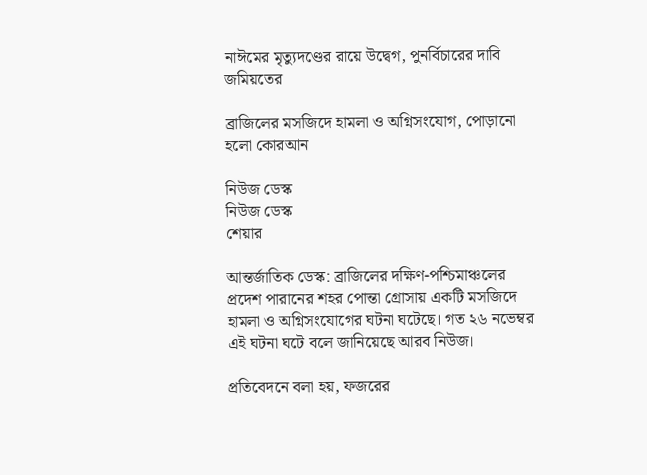নাঈমের মৃত্যুদণ্ডের রায়ে উদ্বেগ, পুনর্বিচারের দাবি জমিয়তের

ব্রাজিলের মসজিদে হামলা ও অগ্নিসংযোগ, পোড়ানো হলো কোরআন

নিউজ ডেস্ক
নিউজ ডেস্ক
শেয়ার

আন্তর্জাতিক ডেস্ক: ব্রাজিলের দক্ষিণ-পশ্চিমাঞ্চলের প্রদেশ পারানের শহর পোন্তা গ্রোসায় একটি মসজিদে হামলা ও অগ্নিসংযোগের ঘটনা ঘটেছে। গত ২৬ নভেম্বর এই ঘটনা ঘটে বলে জানিয়েছে আরব নিউজ।

প্রতিবেদনে বলা হয়, ফজরের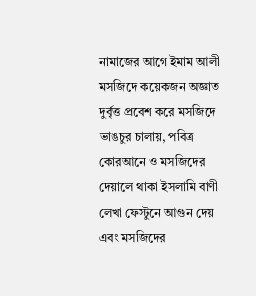নামাজের আগে ইমাম আলী মসজিদে কয়েকজন অজ্ঞাত দুর্বৃত্ত প্রবেশ করে মসজিদে ভাঙচুর চালায়, পবিত্র কোরআনে ও মসজিদের দেয়ালে থাকা ইসলামি বাণী লেখা ফেস্টুনে আগুন দেয় এবং মসজিদের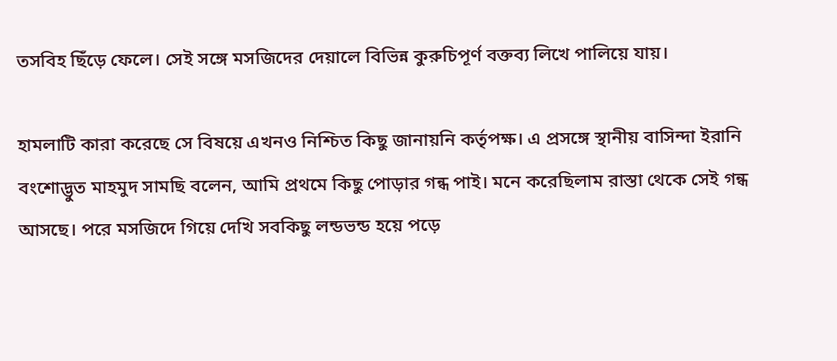তসবিহ ছিঁড়ে ফেলে। সেই সঙ্গে মসজিদের দেয়ালে বিভিন্ন কুরুচিপূর্ণ বক্তব্য লিখে পালিয়ে যায়।

হামলাটি কারা করেছে সে বিষয়ে এখনও নিশ্চিত কিছু জানায়নি কর্তৃপক্ষ। এ প্রসঙ্গে স্থানীয় বাসিন্দা ইরানি বংশোদ্ভুত মাহমুদ সামছি বলেন, আমি প্রথমে কিছু পোড়ার গন্ধ পাই। মনে করেছিলাম রাস্তা থেকে সেই গন্ধ আসছে। পরে মসজিদে গিয়ে দেখি সবকিছু লন্ডভন্ড হয়ে পড়ে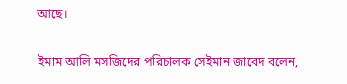আছে।

ইমাম আলি মসজিদের পরিচালক সেইমান জাবেদ বলেন,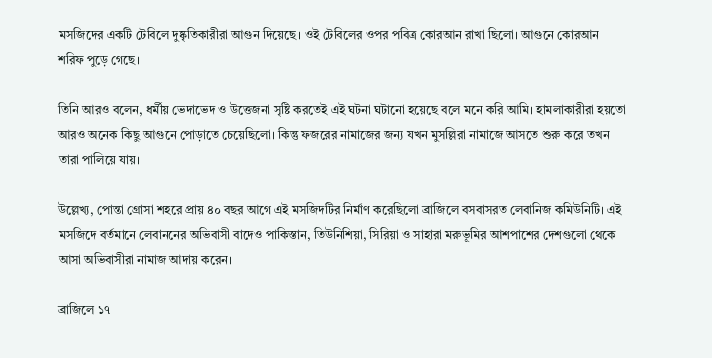মসজিদের একটি টেবিলে দুষ্কৃতিকারীরা আগুন দিয়েছে। ওই টেবিলের ওপর পবিত্র কোরআন রাখা ছিলো। আগুনে কোরআন শরিফ পুড়ে গেছে।

তিনি আরও বলেন, ধর্মীয় ভেদাভেদ ও উত্তেজনা সৃষ্টি করতেই এই ঘটনা ঘটানো হয়েছে বলে মনে করি আমি। হামলাকারীরা হয়তো আরও অনেক কিছু আগুনে পোড়াতে চেয়েছিলো। কিন্তু ফজরের নামাজের জন্য যখন মুসল্লিরা নামাজে আসতে শুরু করে তখন তারা পালিয়ে যায়।

উল্লেখ্য, পোন্তা গ্রোসা শহরে প্রায় ৪০ বছর আগে এই মসজিদটির নির্মাণ করেছিলো ব্রাজিলে বসবাসরত লেবানিজ কমিউনিটি। এই মসজিদে বর্তমানে লেবাননের অভিবাসী বাদেও পাকিস্তান, তিউনিশিয়া, সিরিয়া ও সাহারা মরুভূমির আশপাশের দেশগুলো থেকে আসা অভিবাসীরা নামাজ আদায় করেন।

ব্রাজিলে ১৭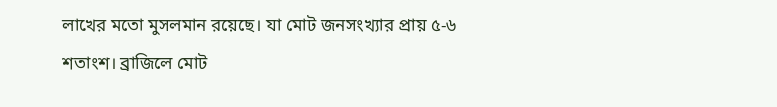লাখের মতো মুসলমান রয়েছে। যা মোট জনসংখ্যার প্রায় ৫-৬ শতাংশ। ব্রাজিলে মোট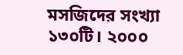মসজিদের সংখ্যা ১৩০টি। ২০০০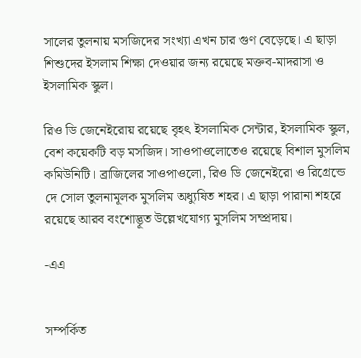সালের তুলনায় মসজিদের সংখ্যা এখন চার গুণ বেড়েছে। এ ছাড়া শিশুদের ইসলাম শিক্ষা দেওয়ার জন্য রয়েছে মক্তব-মাদরাসা ও ইসলামিক স্কুল।

রিও ডি জেনেইরোয় রয়েছে বৃহৎ ইসলামিক সেন্টার, ইসলামিক স্কুল, বেশ কয়েকটি বড় মসজিদ। সাওপাওলোতেও রয়েছে বিশাল মুসলিম কমিউনিটি। ব্রাজিলের সাওপাওলো, রিও ডি জেনেইরো ও রিগ্রেন্ডে দে সোল তুলনামূলক মুসলিম অধ্যুষিত শহর। এ ছাড়া পারানা শহরে রয়েছে আরব বংশোদ্ভূত উল্লেখযোগ্য মুসলিম সম্প্রদায়।

-এএ


সম্পর্কিত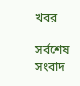খবর

সর্বশেষ সংবাদ